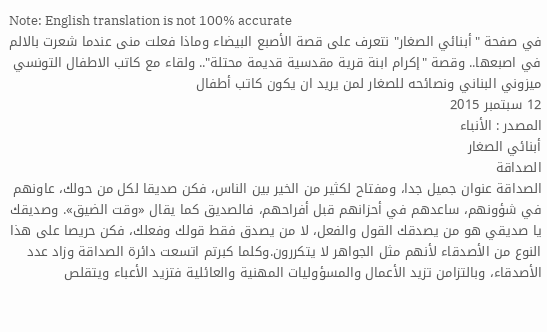Note: English translation is not 100% accurate
في صفحة "أبنائي الصغار" نتعرف على قصة الأصبع البيضاء وماذا فعلت منى عندما شعرت بالالم في اصبعها.. وقصة "إكرام ابنة قرية مقدسية قديمة محتلة".. ولقاء مع كاتب الاطفال التونسي ميزوني البناني ونصائحه للصغار لمن يريد ان يكون كاتب أطفال
12 سبتمبر 2015
المصدر : الأنباء
أبنائي الصغار
الصداقة
الصداقة عنوان جميل جدا، ومفتاح لكثير من الخير بين الناس، فكن صديقا لكل من حولك، عاونهم في شؤونهم، ساعدهم في أحزانهم قبل أفراحهم، فالصديق كما يقال «وقت الضيق». وصديقك يا صديقي هو من يصدقك القول والفعل، لا من يصدق فقط قولك وفعلك، فكن حريصا على هذا النوع من الأصدقاء لأنهم مثل الجواهر لا يتكررون.وكلما كبرتم اتسعت دائرة الصداقة وزاد عدد الأصدقاء، وبالتزامن تزيد الأعمال والمسؤوليات المهنية والعائلية فتزيد الأعباء ويتقلص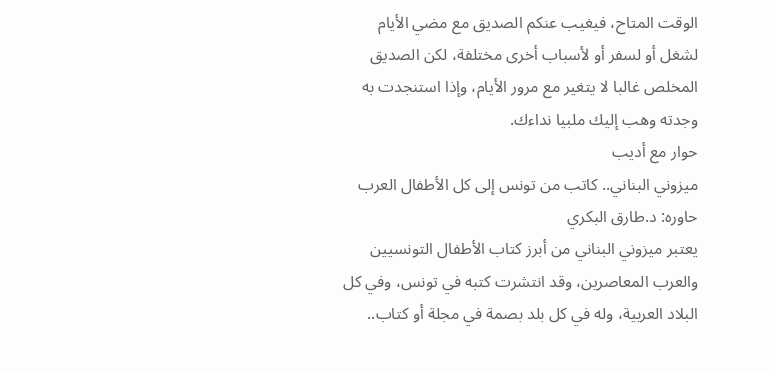الوقت المتاح، فيغيب عنكم الصديق مع مضي الأيام لشغل أو لسفر أو لأسباب أخرى مختلفة، لكن الصديق المخلص غالبا لا يتغير مع مرور الأيام، وإذا استنجدت به وجدته وهب إليك ملبيا نداءك.
حوار مع أديب
ميزوني البناني.. كاتب من تونس إلى كل الأطفال العرب
حاوره: د.طارق البكري
يعتبر ميزوني البناني من أبرز كتاب الأطفال التونسيين والعرب المعاصرين، وقد انتشرت كتبه في تونس، وفي كل البلاد العربية، وله في كل بلد بصمة في مجلة أو كتاب..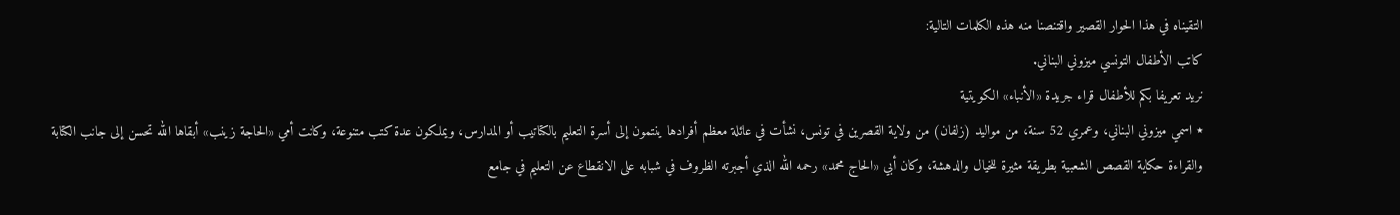التقيناه في هذا الحوار القصير واقتنصنا منه هذه الكلمات التالية:
كاتب الأطفال التونسي ميزوني البناني.
نريد تعريفا بكم للأطفال قراء جريدة «الأنباء» الكويتية
٭ اسمي ميزوني البناني، وعمري 52 سنة، من مواليد (زلفان) من ولاية القصرين في تونس، نشأت في عائلة معظم أفرادها ينتمون إلى أسرة التعليم بالكتاتيب أو المدارس، ويملكون عدة كتب متنوعة، وكانت أمي «الحاجة زينب» أبقاها الله تحسن إلى جانب الكتابة والقراءة حكاية القصص الشعبية بطريقة مثيرة للخيال والدهشة، وكان أبي «الحاج محمد» رحمه الله الذي أجبرته الظروف في شبابه على الانقطاع عن التعليم في جامع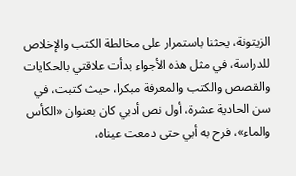الزيتونة، يحثنا باستمرار على مخالطة الكتب والإخلاص للدراسة، في مثل هذه الأجواء بدأت علاقتي بالحكايات والقصص والكتب والمعرفة مبكرا، حيث كتبت، في سن الحادية عشرة، أول نص أدبي كان بعنوان «الكأس والماء»، فرح به أبي حتى دمعت عيناه،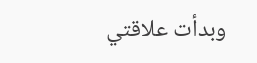وبدأت علاقتي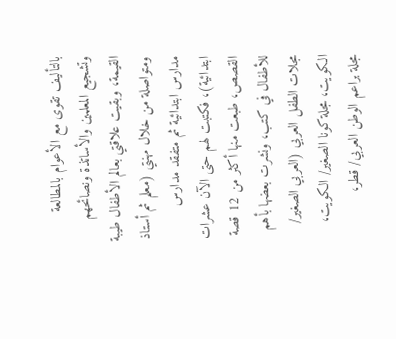بالتأليف تقوى مع الأعوام بالمطالعة وتشجيع المعلمين والأساتذة ونصائحهم القيمة، وبقيت علاقتي بعالم الأطفال طيبة ومتواصلة من خلال مهنتي (معلم ثم أستاذ مدارس ابتدائية ثم متفقد مدارس ابتدائية)، فكتبت لهم حتى الآن عشرات القصص، طبعت منها أكثر من 12 قصة للأطفال في كتب، ونشرت بعضها بأهم مجلات الطفل العربي (العربي الصغير/ الكويت، مجلة كونا الصغير/ الكويت، مجلة براعم الوطن العربي/ قطر،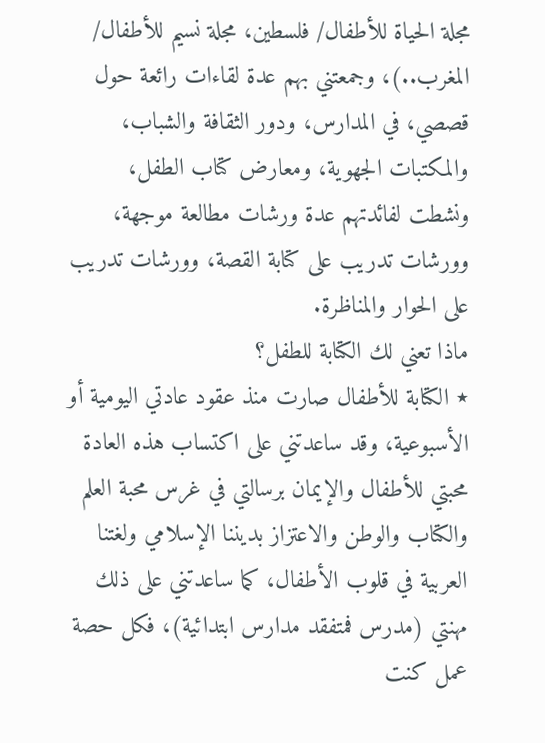مجلة الحياة للأطفال/ فلسطين، مجلة نسيم للأطفال/ المغرب..)، وجمعتني بهم عدة لقاءات رائعة حول قصصي، في المدارس، ودور الثقافة والشباب، والمكتبات الجهوية، ومعارض كتاب الطفل، ونشطت لفائدتهم عدة ورشات مطالعة موجهة، وورشات تدريب على كتابة القصة، وورشات تدريب على الحوار والمناظرة.
ماذا تعني لك الكتابة للطفل؟
٭ الكتابة للأطفال صارت منذ عقود عادتي اليومية أو الأسبوعية، وقد ساعدتني على اكتساب هذه العادة محبتي للأطفال والإيمان برسالتي في غرس محبة العلم والكتاب والوطن والاعتزاز بديننا الإسلامي ولغتنا العربية في قلوب الأطفال، كما ساعدتني على ذلك مهنتي (مدرس فمتفقد مدارس ابتدائية)، فكل حصة عمل كنت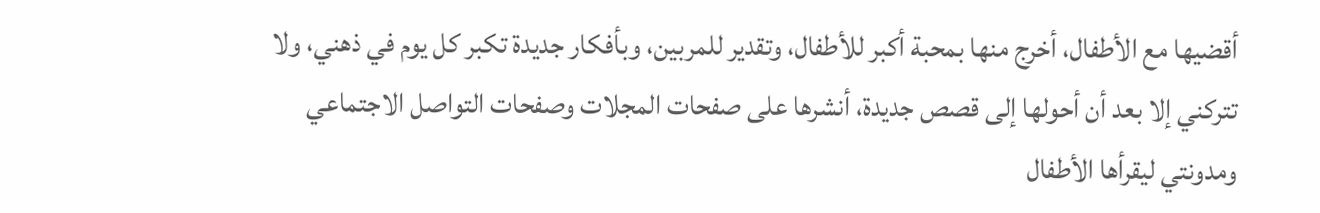أقضيها مع الأطفال، أخرج منها بمحبة أكبر للأطفال، وتقدير للمربين، وبأفكار جديدة تكبر كل يوم في ذهني، ولا تتركني إلا بعد أن أحولها إلى قصص جديدة، أنشرها على صفحات المجلات وصفحات التواصل الاجتماعي ومدونتي ليقرأها الأطفال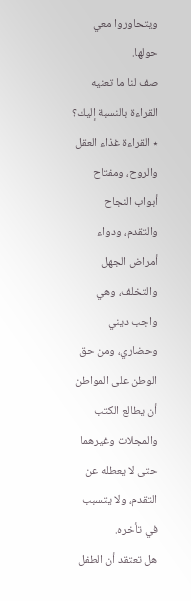ويتحاوروا معي حولها.
صف لنا ما تعنيه القراءة بالنسبة إليك؟
٭ القراءة غذاء العقل والروح، ومفتاح أبواب النجاح والتقدم، ودواء أمراض الجهل والتخلف، وهي واجب ديني وحضاري، ومن حق الوطن على المواطن أن يطالع الكتب والمجلات وغيرهما حتى لا يعطله عن التقدم، ولا يتسبب في تأخره.
هل تعتقد أن الطفل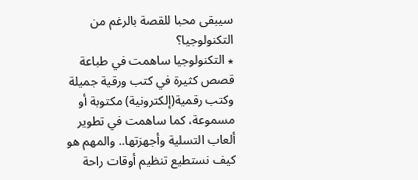سيبقى محبا للقصة بالرغم من التكنولوجيا؟
٭ التكنولوجيا ساهمت في طباعة قصص كثيرة في كتب ورقية جميلة وكتب رقمية(إلكترونية) مكتوبة أو مسموعة، كما ساهمت في تطوير ألعاب التسلية وأجهزتها.. والمهم هو كيف نستطيع تنظيم أوقات راحة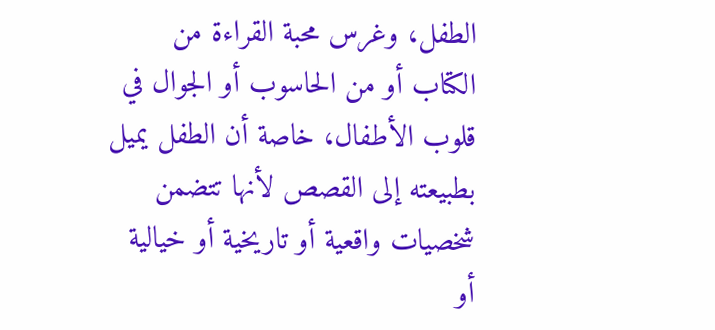الطفل، وغرس محبة القراءة من الكتاب أو من الحاسوب أو الجوال في قلوب الأطفال، خاصة أن الطفل يميل بطبيعته إلى القصص لأنها تتضمن شخصيات واقعية أو تاريخية أو خيالية أو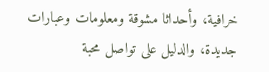خرافية، وأحداثا مشوقة ومعلومات وعبارات جديدة، والدليل على تواصل محبة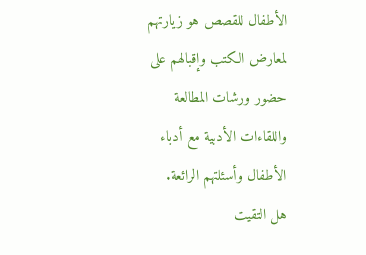الأطفال للقصص هو زيارتهم لمعارض الكتب وإقبالهم على حضور ورشات المطالعة واللقاءات الأدبية مع أدباء الأطفال وأسئلتهم الرائعة.
هل التقيت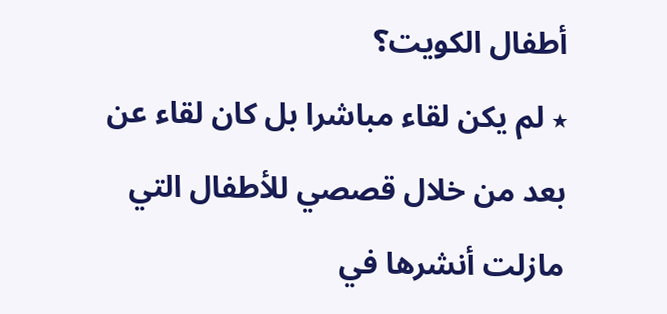أطفال الكويت؟
٭ لم يكن لقاء مباشرا بل كان لقاء عن بعد من خلال قصصي للأطفال التي مازلت أنشرها في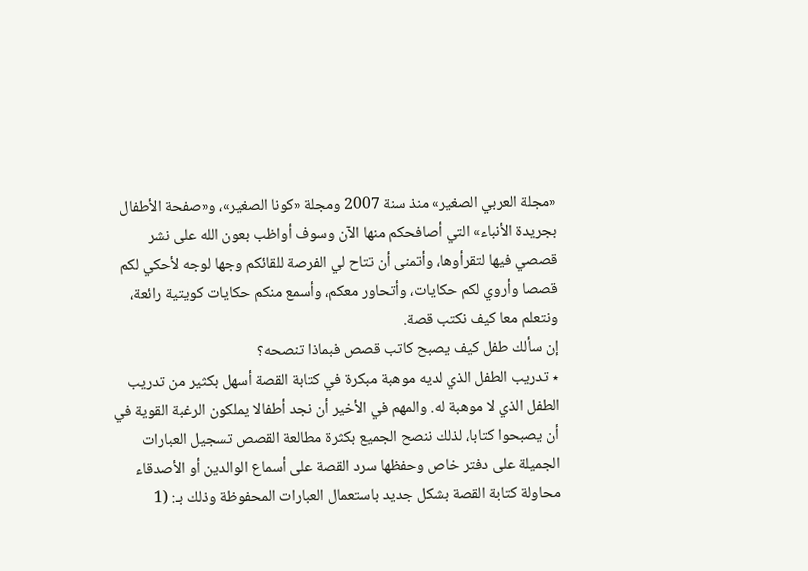«مجلة العربي الصغير» منذ سنة 2007 ومجلة «كونا الصغير»، و«صفحة الأطفال بجريدة الأنباء» التي أصافحكم منها الآن وسوف أواظب بعون الله على نشر قصصي فيها لتقرأوها، وأتمنى أن تتاح لي الفرصة للقائكم وجها لوجه لأحكي لكم قصصا وأروي لكم حكايات، وأتحاور معكم، وأسمع منكم حكايات كويتية رائعة، ونتعلم معا كيف نكتب قصة.
إن سألك طفل كيف يصبح كاتب قصص فبماذا تنصحه؟
٭ تدريب الطفل الذي لديه موهبة مبكرة في كتابة القصة أسهل بكثير من تدريب الطفل الذي لا موهبة له. والمهم في الأخير أن نجد أطفالا يملكون الرغبة القوية في أن يصبحوا كتابا، لذلك ننصح الجميع بكثرة مطالعة القصص تسجيل العبارات الجميلة على دفتر خاص وحفظها سرد القصة على أسماع الوالدين أو الأصدقاء محاولة كتابة القصة بشكل جديد باستعمال العبارات المحفوظة وذلك بـ: (1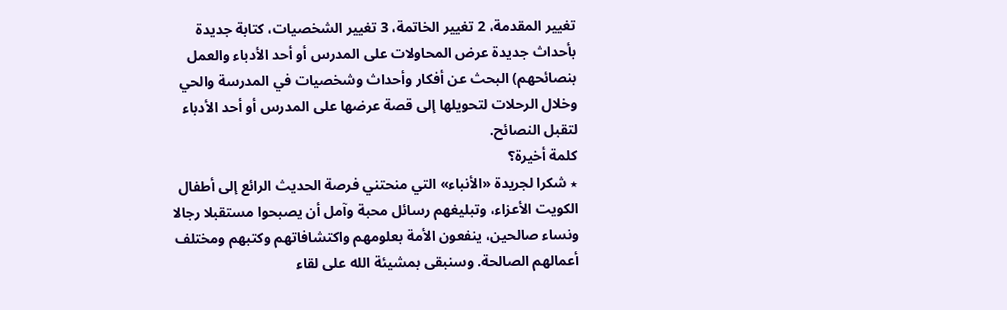تغيير المقدمة، 2 تغيير الخاتمة، 3 تغيير الشخصيات، كتابة جديدة بأحداث جديدة عرض المحاولات على المدرس أو أحد الأدباء والعمل بنصائحهم) البحث عن أفكار وأحداث وشخصيات في المدرسة والحي وخلال الرحلات لتحويلها إلى قصة عرضها على المدرس أو أحد الأدباء لتقبل النصائح.
كلمة أخيرة؟
٭ شكرا لجريدة «الأنباء» التي منحتني فرصة الحديث الرائع إلى أطفال الكويت الأعزاء، وتبليغهم رسائل محبة وآمل أن يصبحوا مستقبلا رجالا ونساء صالحين، ينفعون الأمة بعلومهم واكتشافاتهم وكتبهم ومختلف أعمالهم الصالحة. وسنبقى بمشيئة الله على لقاء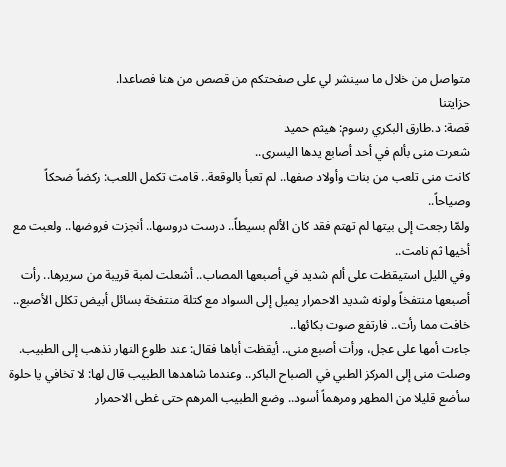متواصل من خلال ما سينشر لي على صفحتكم من قصص من هنا فصاعدا.
حزايتنا
قصة: د.طارق البكري رسوم: هيثم حميد
شعرت منى بألم في أحد أصابع يدها اليسرى..
كانت منى تلعب من بنات وأولاد صفها.. لم تعبأ بالوقعة.. قامت تكمل اللعب: ركضاً ضحكاً وصياحاً..
ولمّا رجعت إلى بيتها لم تهتم فقد كان الألم بسيطاً.. درست دروسها.. أنجزت فروضها.. ولعبت مع أخيها ثم نامت..
وفي الليل استيقظت على ألم شديد في أصبعها المصاب.. أشعلت لمبة قريبة من سريرها.. رأت أصبعها منتفخاً ولونه شديد الاحمرار يميل إلى السواد مع كتلة منتفخة بسائل أبيض تكلل الأصبع.. خافت مما رأت.. فارتفع صوت بكائها..
جاءت أمها على عجل، ورأت أصبع منى.. أيقظت أباها فقال: عند طلوع النهار نذهب إلى الطبيب.
وصلت منى إلى المركز الطبي في الصباح الباكر.. وعندما شاهدها الطبيب قال لها: لا تخافي يا حلوة سأضع قليلا من المطهر ومرهماً أسود.. وضع الطبيب المرهم حتى غطى الاحمرار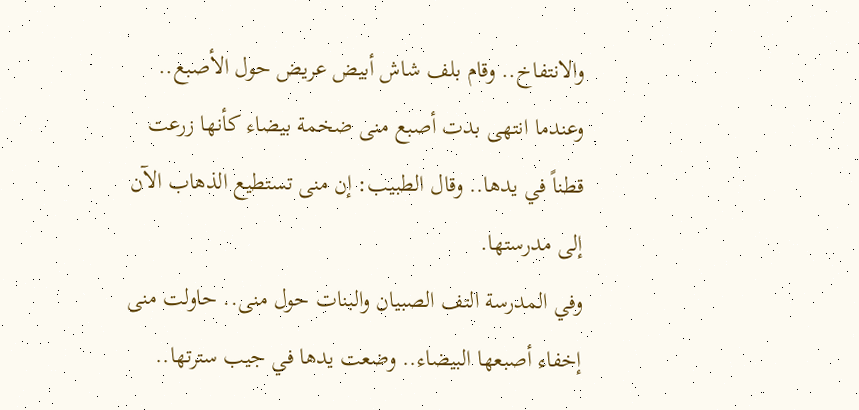والانتفاخ.. وقام بلف شاش أبيض عريض حول الأصبع.. وعندما انتهى بدت أصبع منى ضخمة بيضاء كأنها زرعت قطناً في يدها.. وقال الطبيب: إن منى تستطيع الذهاب الآن إلى مدرستها.
وفي المدرسة التف الصبيان والبنات حول منى.. حاولت منى إخفاء أصبعها البيضاء.. وضعت يدها في جيب سترتها..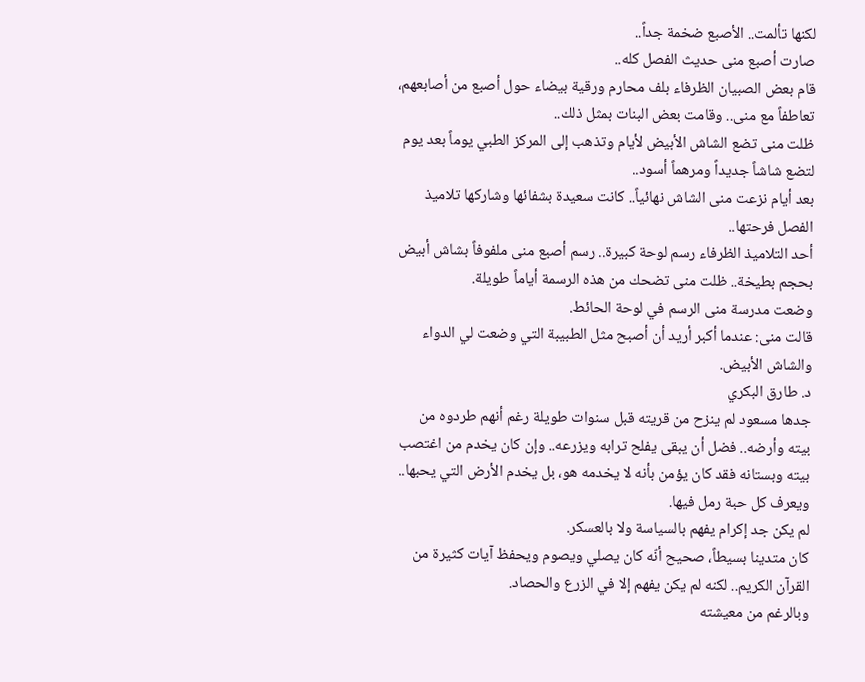لكنها تألمت.. الأصبع ضخمة جداً..
صارت أصبع منى حديث الفصل كله..
قام بعض الصبيان الظرفاء بلف محارم ورقية بيضاء حول أصبع من أصابعهم، تعاطفاً مع منى.. وقامت بعض البنات بمثل ذلك..
ظلت منى تضع الشاش الأبيض لأيام وتذهب إلى المركز الطبي يوماً بعد يوم لتضع شاشاً جديداً ومرهماً أسود..
بعد أيام نزعت منى الشاش نهائياً.. كانت سعيدة بشفائها وشاركها تلاميذ الفصل فرحتها..
أحد التلاميذ الظرفاء رسم لوحة كبيرة.. رسم أصبع منى ملفوفاً بشاش أبيض بحجم بطيخة.. ظلت منى تضحك من هذه الرسمة أياماً طويلة.
وضعت مدرسة منى الرسم في لوحة الحائط.
قالت منى: عندما أكبر أريد أن أصبح مثل الطبيبة التي وضعت لي الدواء والشاش الأبيض.
د. طارق البكري
جدها مسعود لم ينزح من قريته قبل سنوات طويلة رغم أنهم طردوه من بيته وأرضه.. فضل أن يبقى يفلح ترابه ويزرعه.. وإن كان يخدم من اغتصب بيته وبستانه فقد كان يؤمن بأنه لا يخدمه هو، بل يخدم الأرض التي يحبها.. ويعرف كل حبة رمل فيها.
لم يكن جد إكرام يفهم بالسياسة ولا بالعسكر.
كان متدينا بسيطاً، صحيح أنّه كان يصلي ويصوم ويحفظ آيات كثيرة من القرآن الكريم.. لكنه لم يكن يفهم إلا في الزرع والحصاد.
وبالرغم من معيشته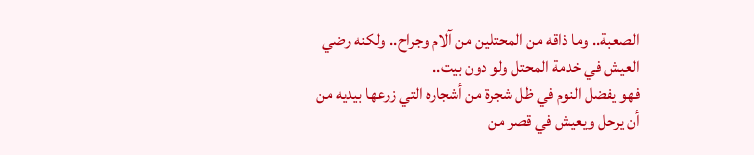الصعبة.. وما ذاقه من المحتلين من آلام وجراح.. ولكنه رضي العيش في خدمة المحتل ولو دون بيت..
فهو يفضل النوم في ظل شجرة من أشجاره التي زرعها بيديه من أن يرحل ويعيش في قصر من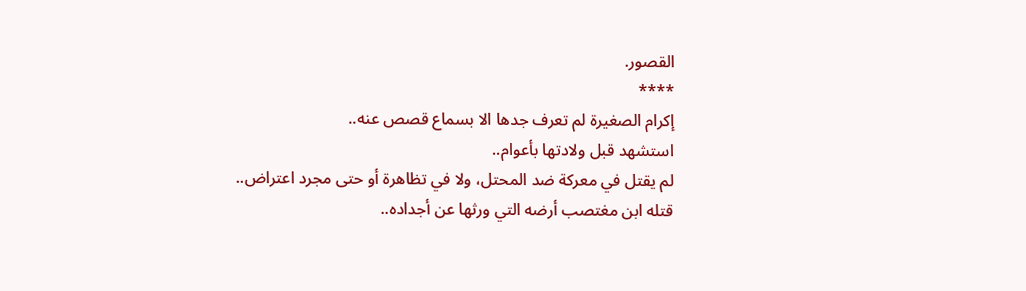القصور.
****
إكرام الصغيرة لم تعرف جدها الا بسماع قصص عنه..
استشهد قبل ولادتها بأعوام..
لم يقتل في معركة ضد المحتل، ولا في تظاهرة أو حتى مجرد اعتراض..
قتله ابن مغتصب أرضه التي ورثها عن أجداده..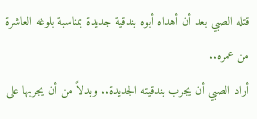قتله الصبي بعد أن أهداه أبوه بندقية جديدة بمناسبة بلوغه العاشرة من عمره..
أراد الصبي أن يجرب بندقيته الجديدة.. وبدلاً من أن يجربها على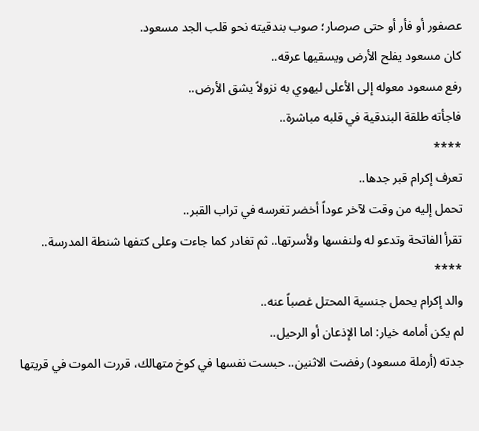عصفور أو فأر أو حتى صرصار؛ صوب بندقيته نحو قلب الجد مسعود.
كان مسعود يفلح الأرض ويسقيها عرقه..
رفع مسعود معوله إلى الأعلى ليهوي به نزولاً يشق الأرض..
فاجأته طلقة البندقية في قلبه مباشرة..
****
تعرف إكرام قبر جدها..
تحمل إليه من وقت لآخر عوداً أخضر تغرسه في تراب القبر..
تقرأ الفاتحة وتدعو له ولنفسها ولأسرتها.. ثم تغادر كما جاءت وعلى كتفها شنطة المدرسة..
****
والد إكرام يحمل جنسية المحتل غصباً عنه..
لم يكن أمامه خيار: اما الإذعان أو الرحيل..
جدته (أرملة مسعود) رفضت الاثنين.. حبست نفسها في كوخ متهالك، قررت الموت في قريتها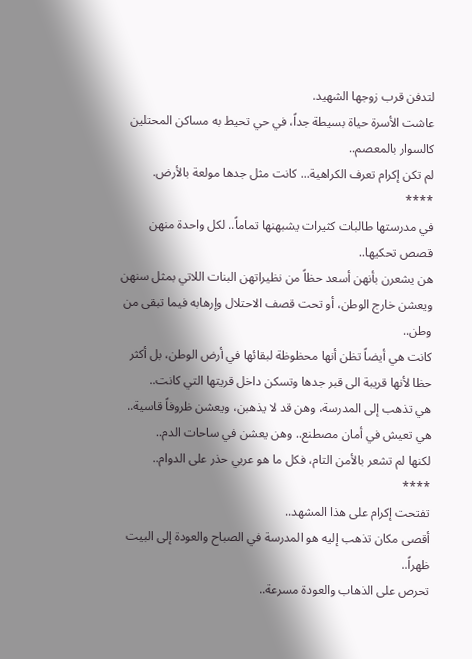لتدفن قرب زوجها الشهيد.
عاشت الأسرة حياة بسيطة جداً، في حي تحيط به مساكن المحتلين كالسوار بالمعصم..
لم تكن إكرام تعرف الكراهية... كانت مثل جدها مولعة بالأرض.
****
في مدرستها طالبات كثيرات يشبهنها تماماً.. لكل واحدة منهن قصص تحكيها..
هن يشعرن بأنهن أسعد حظاً من نظيراتهن البنات اللاتي بمثل سنهن ويعشن خارج الوطن، أو تحت قصف الاحتلال وإرهابه فيما تبقى من وطن..
كانت هي أيضاً تظن أنها محظوظة لبقائها في أرض الوطن، بل أكثر حظا لأنها قريبة الى قبر جدها وتسكن داخل قريتها التي كانت..
هي تذهب إلى المدرسة، وهن قد لا يذهبن، ويعشن ظروفاً قاسية..
هي تعيش في أمان مصطنع.. وهن يعشن في ساحات الدم..
لكنها لم تشعر بالأمن التام، فكل ما هو عربي حذر على الدوام..
****
تفتحت إكرام على هذا المشهد..
أقصى مكان تذهب إليه هو المدرسة في الصباح والعودة إلى البيت ظهراً..
تحرص على الذهاب والعودة مسرعة..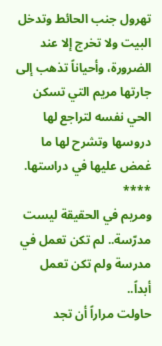تهرول جنب الحائط وتدخل البيت ولا تخرج إلا عند الضرورة، وأحياناً تذهب إلى جارتها مريم التي تسكن الحي نفسه لتراجع لها دروسها وتشرح لها ما غمض عليها في دراستها.
****
ومريم في الحقيقة ليست مدرّسة.. لم تكن تعمل في مدرسة ولم تكن تعمل أبداً..
حاولت مراراً أن تجد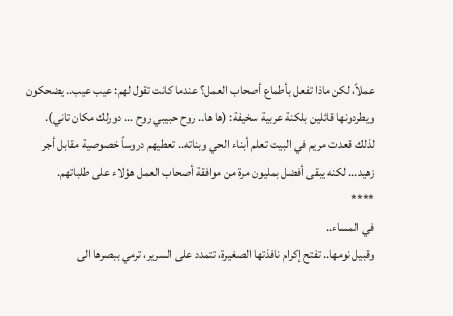عملاً، لكن ماذا تفعل بأطماع أصحاب العمل؟ عندما كانت تقول لهم: عيب عيب.. يضحكون ويطردونها قائلين بلكنة عربية سخيفة: (ها ها.. روح حبيبي روح ... دورلك مكان تاني).
لذلك قعدت مريم في البيت تعلم أبناء الحي وبناته.. تعطيهم دروساً خصوصية مقابل أجر زهيد... لكنه يبقى أفضل بمليون مرة من موافقة أصحاب العمل هؤلاء على طلباتهم.
****
في المساء..
وقبيل نومها.. تفتح إكرام نافذتها الصغيرة، تتمدد على السرير، ترمي ببصرها الى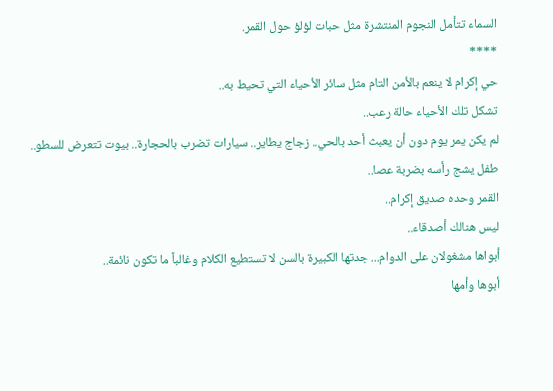السماء تتأمل النجوم المنتشرة مثل حبات لؤلؤ حول القمر.
****
حي إكرام لا ينعم بالأمن التام مثل سائر الأحياء التي تحيط به..
تشكل تلك الأحياء حالة رعب..
لم يكن يمر يوم دون أن يعبث أحد بالحي.. زجاج يطاير.. سيارات تضرب بالحجارة.. بيوت تتعرض للسطو..
طفل يشج رأسه بضربة عصا..
القمر وحده صديق إكرام..
ليس هنالك أصدقاء..
أبواها مشغولان على الدوام... جدتها الكبيرة بالسن لا تستطيع الكلام وغالباً ما تكون نائمة..
أبوها وأمها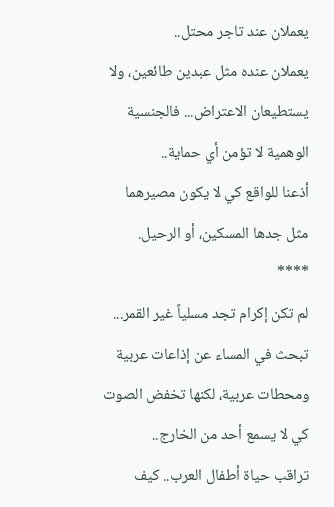يعملان عند تاجر محتل..
يعملان عنده مثل عبدين طائعين، ولا يستطيعان الاعتراض... فالجنسية الوهمية لا تؤمن أي حماية..
أذعنا للواقع كي لا يكون مصيرهما مثل جدها المسكين، أو الرحيل.
****
لم تكن إكرام تجد مسلياً غير القمر...
تبحث في المساء عن إذاعات عربية ومحطات عربية، لكنها تخفض الصوت كي لا يسمع أحد من الخارج..
تراقب حياة أطفال العرب.. كيف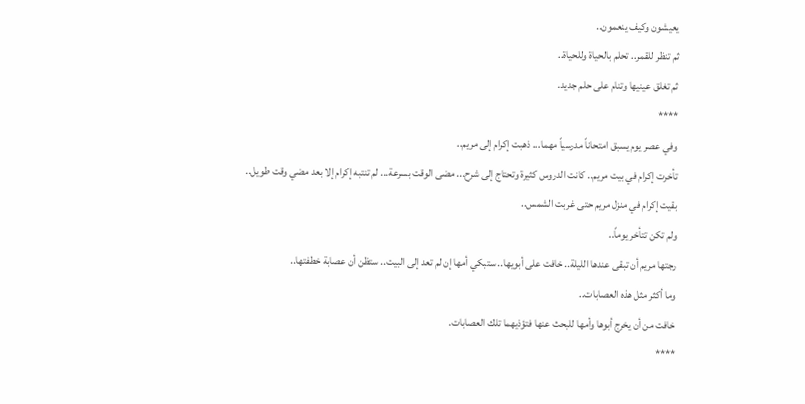يعيشون وكيف ينعمون..
ثم تنظر للقمر.. تحلم بالحياة وللحياة..
ثم تغلق عينيها وتنام على حلم جديد.
****
وفي عصر يوم يسبق امتحاناً مدرسياً مهما... ذهبت إكرام إلى مريم..
تأخرت إكرام في بيت مريم.. كانت الدروس كثيرة وتحتاج إلى شرح... مضى الوقت بسرعة... لم تنتبه إكرام إلا بعد مضي وقت طويل..
بقيت إكرام في منزل مريم حتى غربت الشمس..
ولم تكن تتأخر يوماً..
رجتها مريم أن تبقى عندها الليلة.. خافت على أبويها.. ستبكي أمها إن لم تعد إلى البيت.. ستظن أن عصابة خطفتها..
وما أكثر مثل هذه العصابات..
خافت من أن يخرج أبوها وأمها للبحث عنها فتؤذيهما تلك العصابات.
****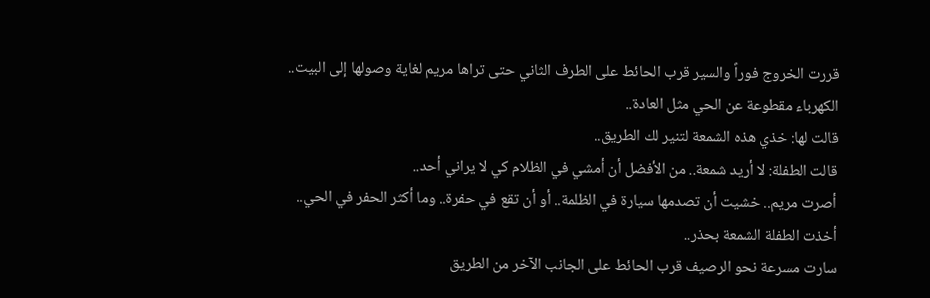قررت الخروج فوراً والسير قرب الحائط على الطرف الثاني حتى تراها مريم لغاية وصولها إلى البيت..
الكهرباء مقطوعة عن الحي مثل العادة..
قالت لها: خذي هذه الشمعة لتنير لك الطريق..
قالت الطفلة: لا أريد شمعة.. من الأفضل أن أمشي في الظلام كي لا يراني أحد..
أصرت مريم.. خشيت أن تصدمها سيارة في الظلمة.. أو أن تقع في حفرة.. وما أكثر الحفر في الحي..
أخذت الطفلة الشمعة بحذر..
سارت مسرعة نحو الرصيف قرب الحائط على الجانب الآخر من الطريق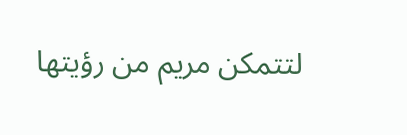لتتمكن مريم من رؤيتها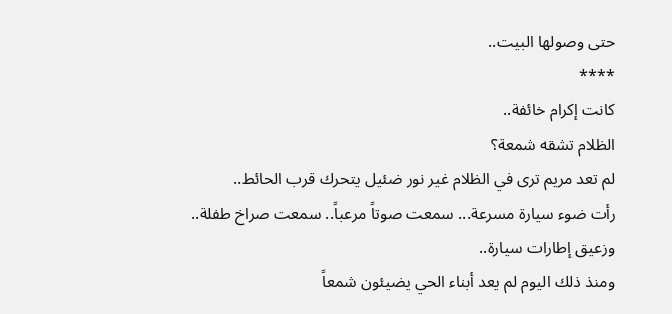حتى وصولها البيت..
****
كانت إكرام خائفة..
الظلام تشقه شمعة؟
لم تعد مريم ترى في الظلام غير نور ضئيل يتحرك قرب الحائط..
رأت ضوء سيارة مسرعة... سمعت صوتاً مرعباً.. سمعت صراخ طفلة..
وزعيق إطارات سيارة..
ومنذ ذلك اليوم لم يعد أبناء الحي يضيئون شمعاً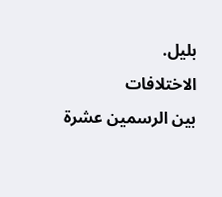بليل.
الاختلافات
بين الرسمين عشرة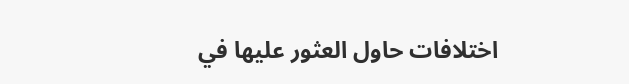اختلافات حاول العثور عليها في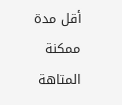أقل مدة ممكنة
المتاهة